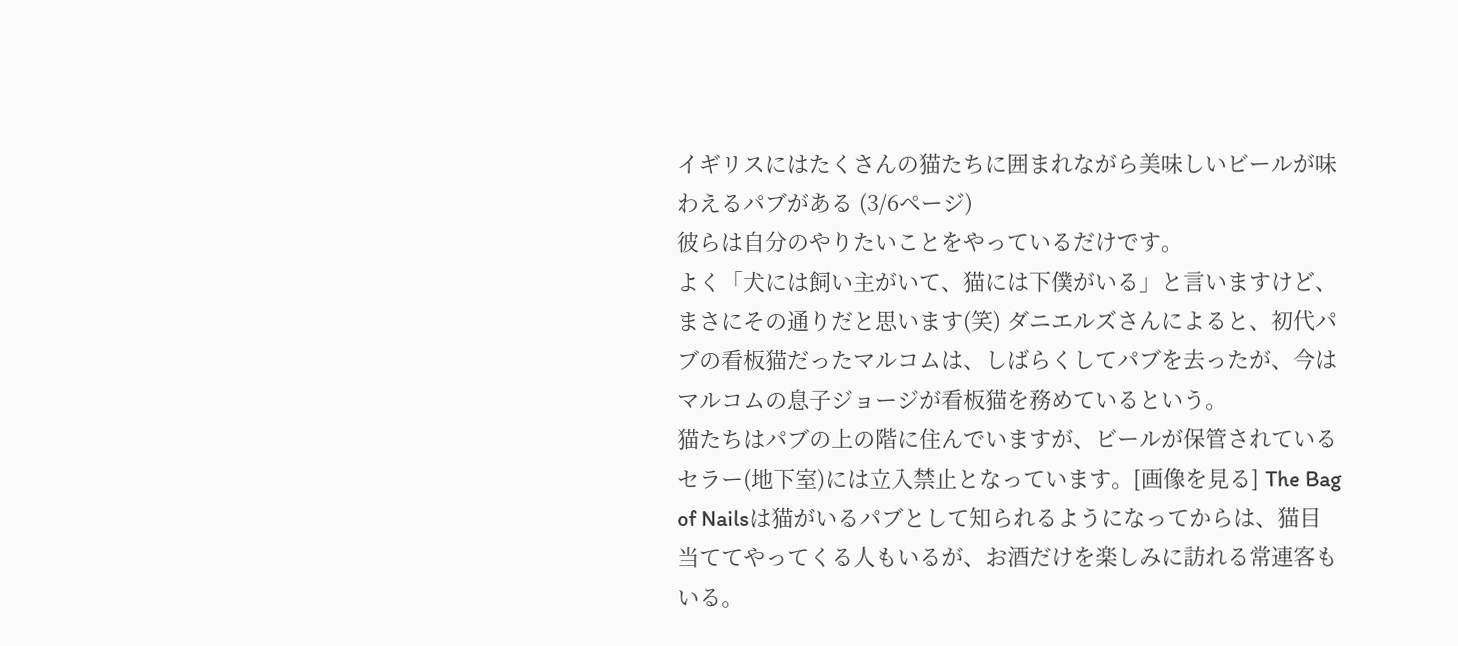イギリスにはたくさんの猫たちに囲まれながら美味しいビールが味わえるパブがある (3/6ページ)
彼らは自分のやりたいことをやっているだけです。
よく「犬には飼い主がいて、猫には下僕がいる」と言いますけど、まさにその通りだと思います(笑) ダニエルズさんによると、初代パブの看板猫だったマルコムは、しばらくしてパブを去ったが、今はマルコムの息子ジョージが看板猫を務めているという。
猫たちはパブの上の階に住んでいますが、ビールが保管されているセラー(地下室)には立入禁止となっています。[画像を見る] The Bag of Nailsは猫がいるパブとして知られるようになってからは、猫目当ててやってくる人もいるが、お酒だけを楽しみに訪れる常連客もいる。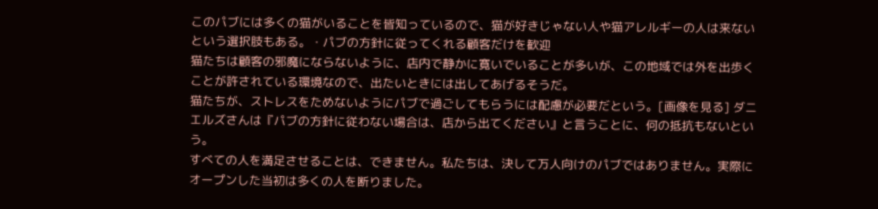このパブには多くの猫がいることを皆知っているので、猫が好きじゃない人や猫アレルギーの人は来ないという選択肢もある。・パブの方針に従ってくれる顧客だけを歓迎
猫たちは顧客の邪魔にならないように、店内で静かに寛いでいることが多いが、この地域では外を出歩くことが許されている環境なので、出たいときには出してあげるそうだ。
猫たちが、ストレスをためないようにパブで過ごしてもらうには配慮が必要だという。[画像を見る] ダニエルズさんは『パブの方針に従わない場合は、店から出てください』と言うことに、何の抵抗もないという。
すべての人を満足させることは、できません。私たちは、決して万人向けのパブではありません。実際にオープンした当初は多くの人を断りました。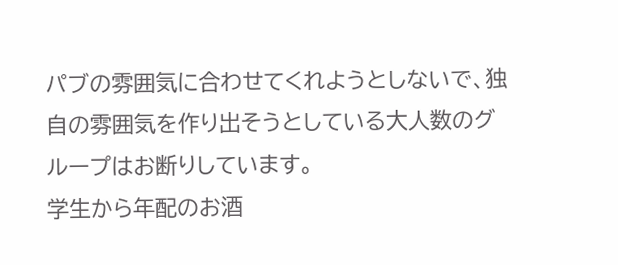パブの雰囲気に合わせてくれようとしないで、独自の雰囲気を作り出そうとしている大人数のグループはお断りしています。
学生から年配のお酒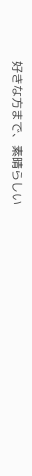好きな方まで、素晴らしい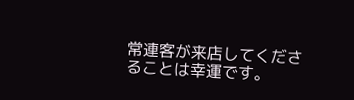常連客が来店してくださることは幸運です。